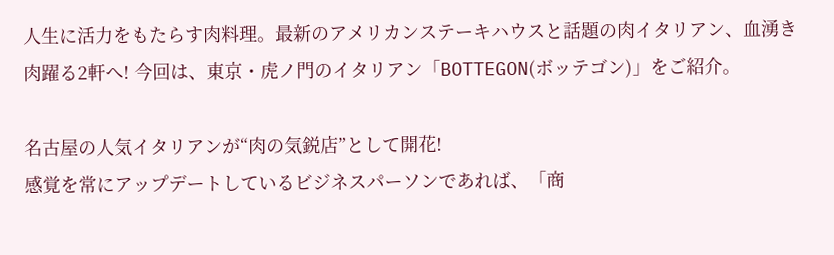人生に活力をもたらす肉料理。最新のアメリカンステーキハウスと話題の肉イタリアン、血湧き肉躍る2軒へ! 今回は、東京・虎ノ門のイタリアン「BOTTEGON(ボッテゴン)」をご紹介。

名古屋の人気イタリアンが“肉の気鋭店”として開花!
感覚を常にアップデートしているビジネスパーソンであれば、「商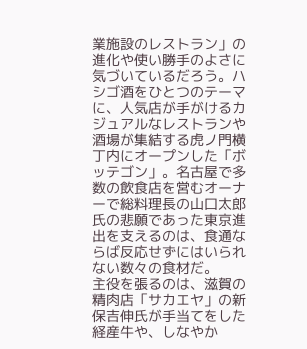業施設のレストラン」の進化や使い勝手のよさに気づいているだろう。ハシゴ酒をひとつのテーマに、人気店が手がけるカジュアルなレストランや酒場が集結する虎ノ門横丁内にオープンした「ボッテゴン」。名古屋で多数の飲食店を営むオーナーで総料理長の山口太郎氏の悲願であった東京進出を支えるのは、食通ならば反応せずにはいられない数々の食材だ。
主役を張るのは、滋賀の精肉店「サカエヤ」の新保吉伸氏が手当てをした経産牛や、しなやか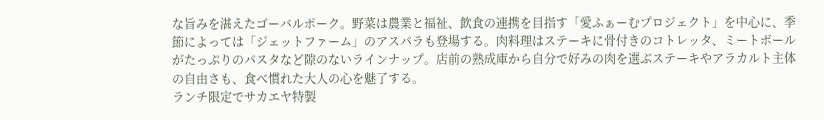な旨みを湛えたゴーバルポーク。野菜は農業と福祉、飲食の連携を目指す「愛ふぁーむプロジェクト」を中心に、季節によっては「ジェットファーム」のアスパラも登場する。肉料理はステーキに骨付きのコトレッタ、ミートボールがたっぷりのパスタなど隙のないラインナップ。店前の熟成庫から自分で好みの肉を選ぶステーキやアラカルト主体の自由さも、食べ慣れた大人の心を魅了する。
ランチ限定でサカエヤ特製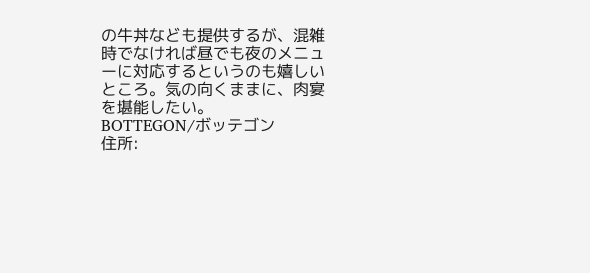の牛丼なども提供するが、混雑時でなければ昼でも夜のメニューに対応するというのも嬉しいところ。気の向くままに、肉宴を堪能したい。
BOTTEGON/ボッテゴン
住所: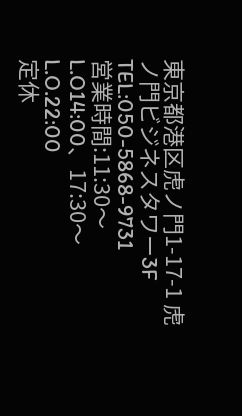東京都港区虎ノ門1-17-1 虎ノ門ビジネスタワー3F
TEL:050-5868-9731
営業時間:11:30〜L.O14:00、17:30〜L.O.22:00
定休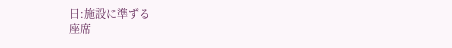日:施設に準ずる
座席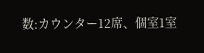数:カウンター12席、個室1室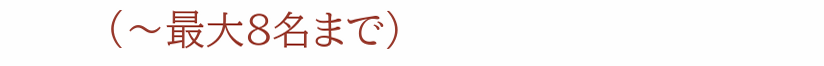(〜最大8名まで)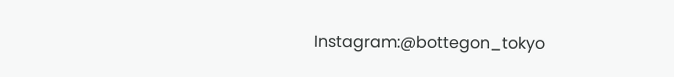Instagram:@bottegon_tokyo